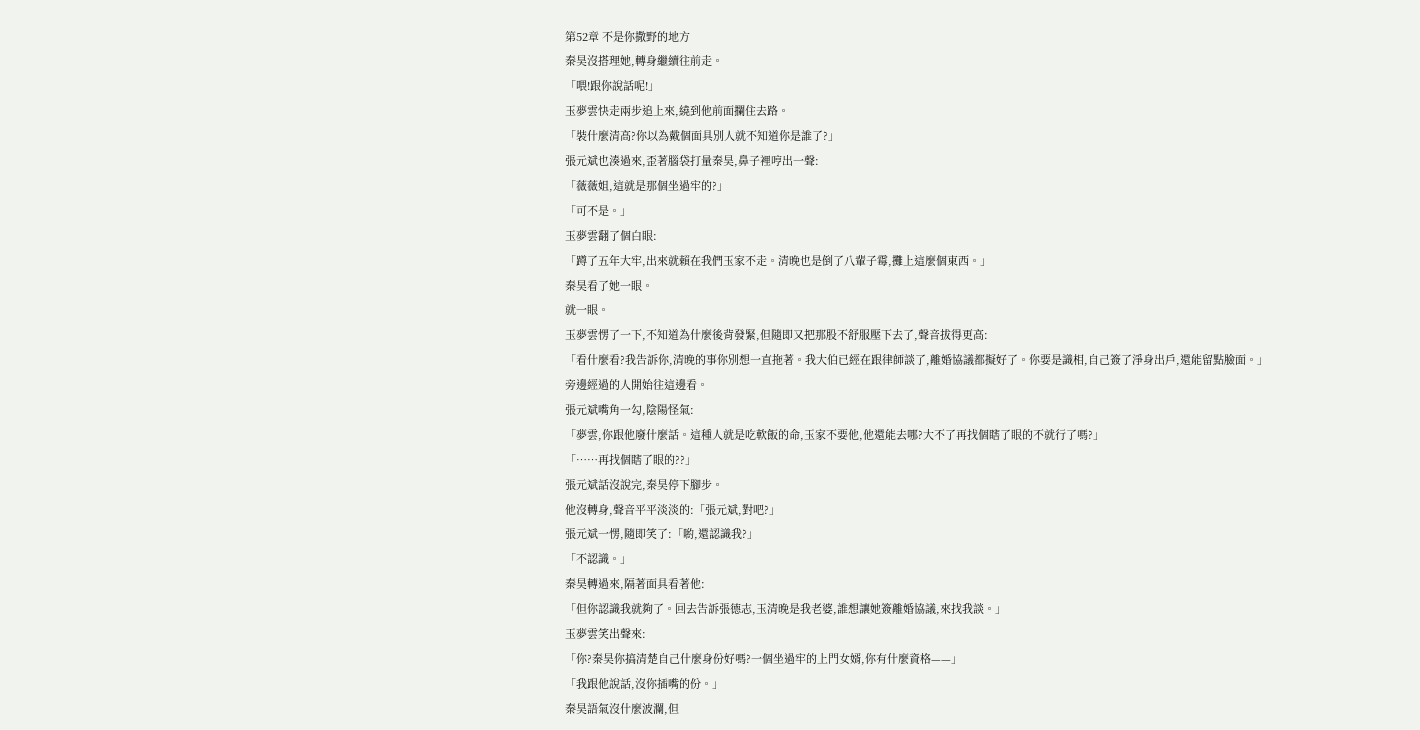第52章 不是你撒野的地方
秦昊沒搭理她,轉身繼續往前走。
「喂!跟你說話呢!」
玉夢雲快走兩步追上來,繞到他前面攔住去路。
「裝什麼清高?你以為戴個面具別人就不知道你是誰了?」
張元斌也湊過來,歪著腦袋打量秦昊,鼻子裡哼出一聲:
「薇薇姐,這就是那個坐過牢的?」
「可不是。」
玉夢雲翻了個白眼:
「蹲了五年大牢,出來就賴在我們玉家不走。清晚也是倒了八輩子霉,攤上這麼個東西。」
秦昊看了她一眼。
就一眼。
玉夢雲愣了一下,不知道為什麼後背發緊,但隨即又把那股不舒服壓下去了,聲音拔得更高:
「看什麼看?我告訴你,清晚的事你別想一直拖著。我大伯已經在跟律師談了,離婚協議都擬好了。你要是識相,自己簽了淨身出戶,還能留點臉面。」
旁邊經過的人開始往這邊看。
張元斌嘴角一勾,陰陽怪氣:
「夢雲,你跟他廢什麼話。這種人就是吃軟飯的命,玉家不要他,他還能去哪?大不了再找個瞎了眼的不就行了嗎?」
「……再找個瞎了眼的??」
張元斌話沒說完,秦昊停下腳步。
他沒轉身,聲音平平淡淡的:「張元斌,對吧?」
張元斌一愣,隨即笑了:「喲,還認識我?」
「不認識。」
秦昊轉過來,隔著面具看著他:
「但你認識我就夠了。回去告訴張德志,玉清晚是我老婆,誰想讓她簽離婚協議,來找我談。」
玉夢雲笑出聲來:
「你?秦昊你搞清楚自己什麼身份好嗎?一個坐過牢的上門女婿,你有什麼資格——」
「我跟他說話,沒你插嘴的份。」
秦昊語氣沒什麼波瀾,但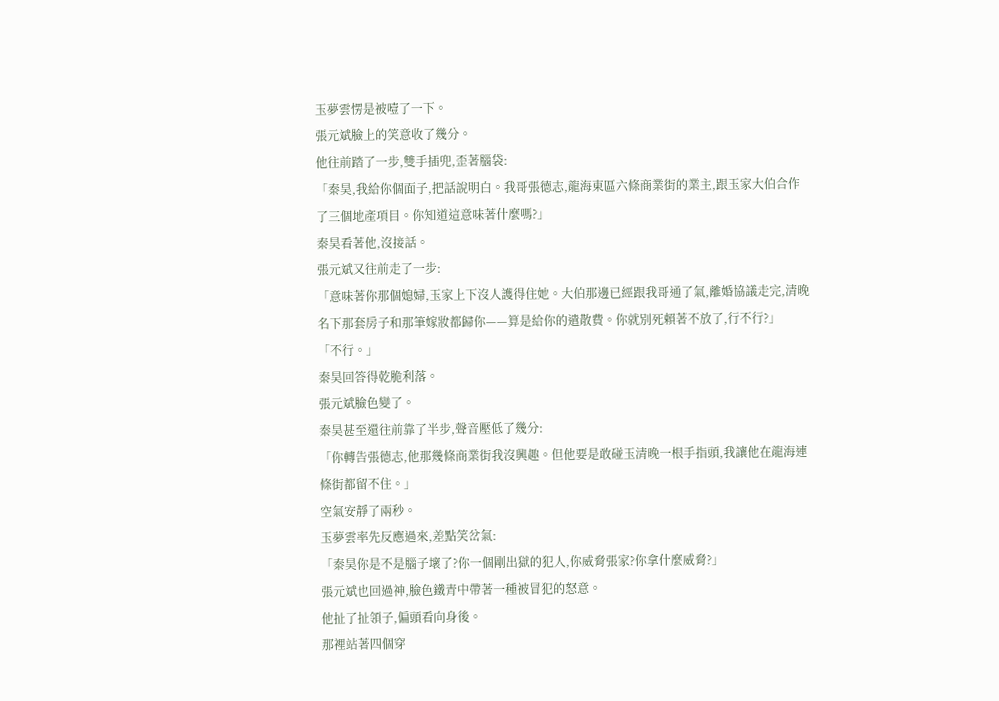玉夢雲愣是被噎了一下。
張元斌臉上的笑意收了幾分。
他往前踏了一步,雙手插兜,歪著腦袋:
「秦昊,我給你個面子,把話說明白。我哥張德志,龍海東區六條商業街的業主,跟玉家大伯合作了三個地產項目。你知道這意味著什麼嗎?」
秦昊看著他,沒接話。
張元斌又往前走了一步:
「意味著你那個媳婦,玉家上下沒人護得住她。大伯那邊已經跟我哥通了氣,離婚協議走完,清晚名下那套房子和那筆嫁妝都歸你——算是給你的遣散費。你就別死賴著不放了,行不行?」
「不行。」
秦昊回答得乾脆利落。
張元斌臉色變了。
秦昊甚至還往前靠了半步,聲音壓低了幾分:
「你轉告張德志,他那幾條商業街我沒興趣。但他要是敢碰玉清晚一根手指頭,我讓他在龍海連條街都留不住。」
空氣安靜了兩秒。
玉夢雲率先反應過來,差點笑岔氣:
「秦昊你是不是腦子壞了?你一個剛出獄的犯人,你威脅張家?你拿什麼威脅?」
張元斌也回過神,臉色鐵青中帶著一種被冒犯的怒意。
他扯了扯領子,偏頭看向身後。
那裡站著四個穿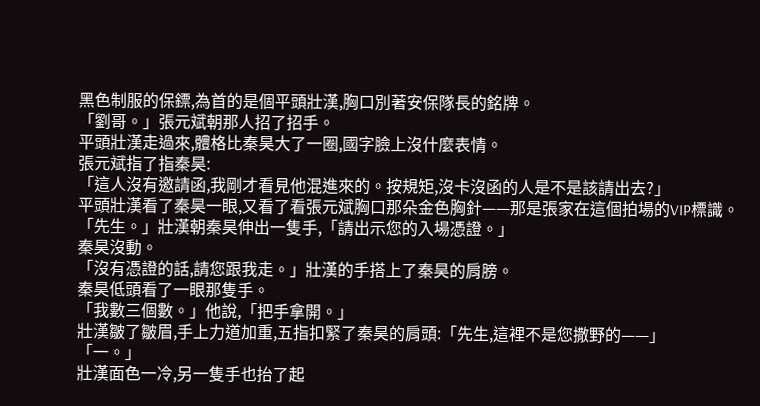黑色制服的保鏢,為首的是個平頭壯漢,胸口別著安保隊長的銘牌。
「劉哥。」張元斌朝那人招了招手。
平頭壯漢走過來,體格比秦昊大了一圈,國字臉上沒什麼表情。
張元斌指了指秦昊:
「這人沒有邀請函,我剛才看見他混進來的。按規矩,沒卡沒函的人是不是該請出去?」
平頭壯漢看了秦昊一眼,又看了看張元斌胸口那朵金色胸針——那是張家在這個拍場的VIP標識。
「先生。」壯漢朝秦昊伸出一隻手,「請出示您的入場憑證。」
秦昊沒動。
「沒有憑證的話,請您跟我走。」壯漢的手搭上了秦昊的肩膀。
秦昊低頭看了一眼那隻手。
「我數三個數。」他說,「把手拿開。」
壯漢皺了皺眉,手上力道加重,五指扣緊了秦昊的肩頭:「先生,這裡不是您撒野的——」
「一。」
壯漢面色一冷,另一隻手也抬了起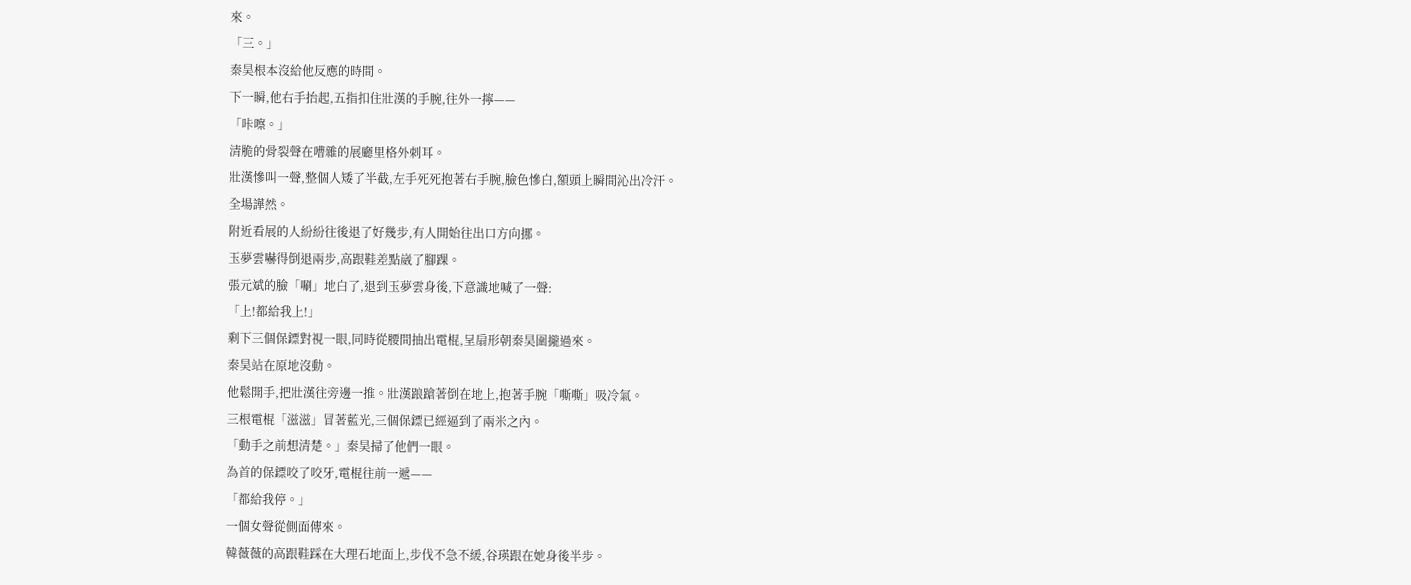來。
「三。」
秦昊根本沒給他反應的時間。
下一瞬,他右手抬起,五指扣住壯漢的手腕,往外一擰——
「咔嚓。」
清脆的骨裂聲在嘈雜的展廳里格外刺耳。
壯漢慘叫一聲,整個人矮了半截,左手死死抱著右手腕,臉色慘白,額頭上瞬間沁出冷汗。
全場譁然。
附近看展的人紛紛往後退了好幾步,有人開始往出口方向挪。
玉夢雲嚇得倒退兩步,高跟鞋差點崴了腳踝。
張元斌的臉「唰」地白了,退到玉夢雲身後,下意識地喊了一聲:
「上!都給我上!」
剩下三個保鏢對視一眼,同時從腰間抽出電棍,呈扇形朝秦昊圍攏過來。
秦昊站在原地沒動。
他鬆開手,把壯漢往旁邊一推。壯漢踉蹌著倒在地上,抱著手腕「嘶嘶」吸冷氣。
三根電棍「滋滋」冒著藍光,三個保鏢已經逼到了兩米之內。
「動手之前想清楚。」秦昊掃了他們一眼。
為首的保鏢咬了咬牙,電棍往前一遞——
「都給我停。」
一個女聲從側面傳來。
韓薇薇的高跟鞋踩在大理石地面上,步伐不急不緩,谷瑛跟在她身後半步。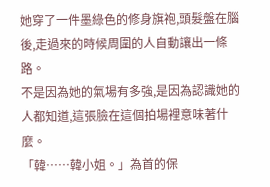她穿了一件墨綠色的修身旗袍,頭髮盤在腦後,走過來的時候周圍的人自動讓出一條路。
不是因為她的氣場有多強,是因為認識她的人都知道,這張臉在這個拍場裡意味著什麼。
「韓……韓小姐。」為首的保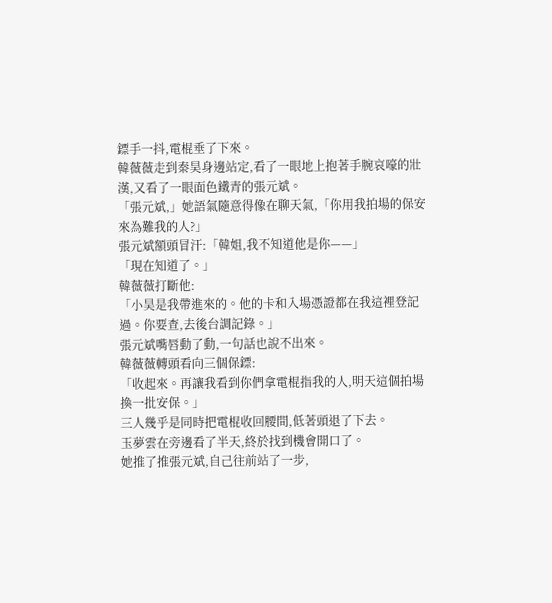鏢手一抖,電棍垂了下來。
韓薇薇走到秦昊身邊站定,看了一眼地上抱著手腕哀嚎的壯漢,又看了一眼面色鐵青的張元斌。
「張元斌,」她語氣隨意得像在聊天氣,「你用我拍場的保安來為難我的人?」
張元斌額頭冒汗:「韓姐,我不知道他是你——」
「現在知道了。」
韓薇薇打斷他:
「小昊是我帶進來的。他的卡和入場憑證都在我這裡登記過。你要查,去後台調記錄。」
張元斌嘴唇動了動,一句話也說不出來。
韓薇薇轉頭看向三個保鏢:
「收起來。再讓我看到你們拿電棍指我的人,明天這個拍場換一批安保。」
三人幾乎是同時把電棍收回腰間,低著頭退了下去。
玉夢雲在旁邊看了半天,終於找到機會開口了。
她推了推張元斌,自己往前站了一步,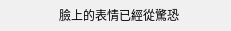臉上的表情已經從驚恐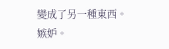變成了另一種東西。
嫉妒。